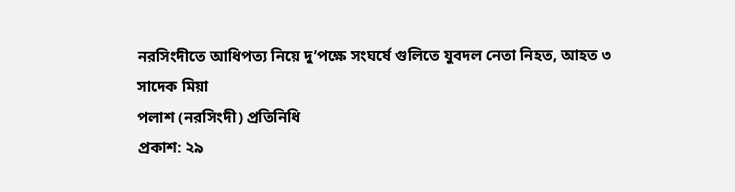নরসিংদীতে আধিপত্য নিয়ে দু’পক্ষে সংঘর্ষে গুলিতে যুবদল নেতা নিহত, আহত ৩
সাদেক মিয়া
পলাশ (নরসিংদী) প্রতিনিধি
প্রকাশ: ২৯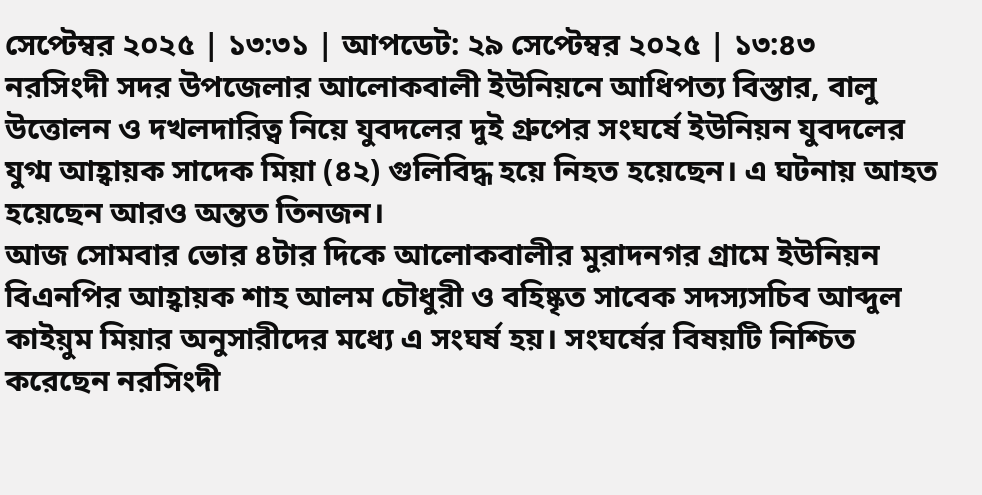সেপ্টেম্বর ২০২৫ | ১৩:৩১ | আপডেট: ২৯ সেপ্টেম্বর ২০২৫ | ১৩:৪৩
নরসিংদী সদর উপজেলার আলোকবালী ইউনিয়নে আধিপত্য বিস্তার, বালু উত্তোলন ও দখলদারিত্ব নিয়ে যুবদলের দুই গ্রুপের সংঘর্ষে ইউনিয়ন যুবদলের যুগ্ম আহ্বায়ক সাদেক মিয়া (৪২) গুলিবিদ্ধ হয়ে নিহত হয়েছেন। এ ঘটনায় আহত হয়েছেন আরও অন্তত তিনজন।
আজ সোমবার ভোর ৪টার দিকে আলোকবালীর মুরাদনগর গ্রামে ইউনিয়ন বিএনপির আহ্বায়ক শাহ আলম চৌধুরী ও বহিষ্কৃত সাবেক সদস্যসচিব আব্দুল কাইয়ুম মিয়ার অনুসারীদের মধ্যে এ সংঘর্ষ হয়। সংঘর্ষের বিষয়টি নিশ্চিত করেছেন নরসিংদী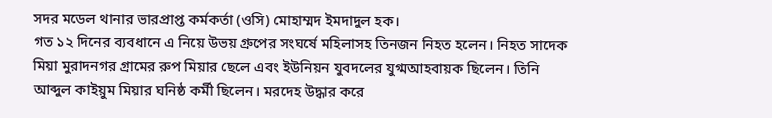সদর মডেল থানার ভারপ্রাপ্ত কর্মকর্তা (ওসি) মোহাম্মদ ইমদাদুল হক।
গত ১২ দিনের ব্যবধানে এ নিয়ে উভয় গ্রুপের সংঘর্ষে মহিলাসহ তিনজন নিহত হলেন। নিহত সাদেক মিয়া মুরাদনগর গ্রামের রুপ মিয়ার ছেলে এবং ইউনিয়ন যুবদলের যুগ্মআহবায়ক ছিলেন। তিনি আব্দুল কাইয়ুম মিয়ার ঘনিষ্ঠ কর্মী ছিলেন। মরদেহ উদ্ধার করে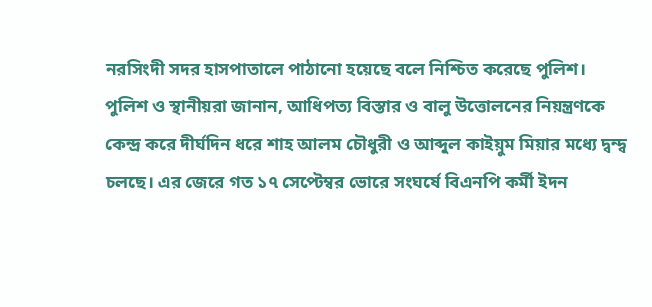নরসিংদী সদর হাসপাতালে পাঠানো হয়েছে বলে নিশ্চিত করেছে পুলিশ।
পুলিশ ও স্থানীয়রা জানান, আধিপত্য বিস্তার ও বালু উত্তোলনের নিয়ন্ত্রণকে কেন্দ্র করে দীর্ঘদিন ধরে শাহ আলম চৌধুরী ও আব্দুল কাইয়ুম মিয়ার মধ্যে দ্বন্দ্ব চলছে। এর জেরে গত ১৭ সেপ্টেম্বর ভোরে সংঘর্ষে বিএনপি কর্মী ইদন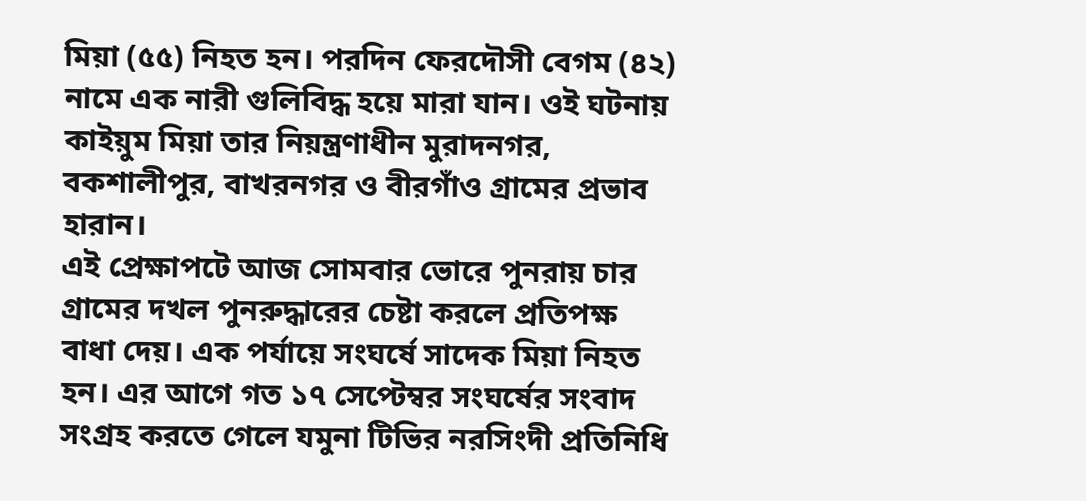মিয়া (৫৫) নিহত হন। পরদিন ফেরদৌসী বেগম (৪২) নামে এক নারী গুলিবিদ্ধ হয়ে মারা যান। ওই ঘটনায় কাইয়ুম মিয়া তার নিয়ন্ত্রণাধীন মুরাদনগর, বকশালীপুর, বাখরনগর ও বীরগাঁও গ্রামের প্রভাব হারান।
এই প্রেক্ষাপটে আজ সোমবার ভোরে পুনরায় চার গ্রামের দখল পুনরুদ্ধারের চেষ্টা করলে প্রতিপক্ষ বাধা দেয়। এক পর্যায়ে সংঘর্ষে সাদেক মিয়া নিহত হন। এর আগে গত ১৭ সেপ্টেম্বর সংঘর্ষের সংবাদ সংগ্রহ করতে গেলে যমুনা টিভির নরসিংদী প্রতিনিধি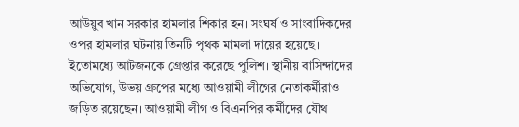আউয়ুব খান সরকার হামলার শিকার হন। সংঘর্ষ ও সাংবাদিকদের ওপর হামলার ঘটনায় তিনটি পৃথক মামলা দায়ের হয়েছে। ইতোমধ্যে আটজনকে গ্রেপ্তার করেছে পুলিশ। স্থানীয় বাসিন্দাদের অভিযোগ, উভয় গ্রুপের মধ্যে আওয়ামী লীগের নেতাকর্মীরাও জড়িত রয়েছেন। আওয়ামী লীগ ও বিএনপির কর্মীদের যৌথ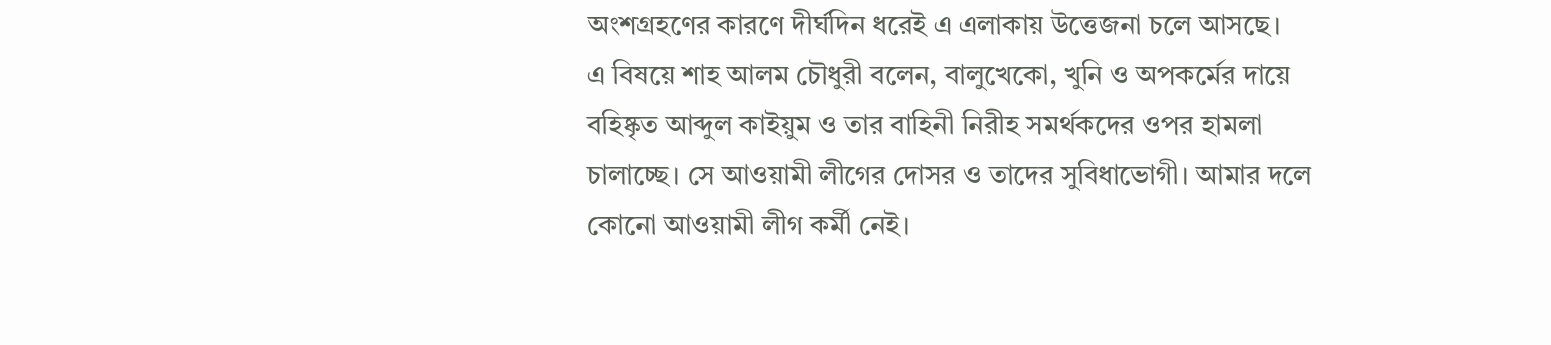অংশগ্রহণের কারণে দীর্ঘদিন ধরেই এ এলাকায় উত্তেজনা চলে আসছে।
এ বিষয়ে শাহ আলম চৌধুরী বলেন, বালুখেকো, খুনি ও অপকর্মের দায়ে বহিষ্কৃত আব্দুল কাইয়ুম ও তার বাহিনী নিরীহ সমর্থকদের ওপর হামলা চালাচ্ছে। সে আওয়ামী লীগের দোসর ও তাদের সুবিধাভোগী। আমার দলে কোনো আওয়ামী লীগ কর্মী নেই।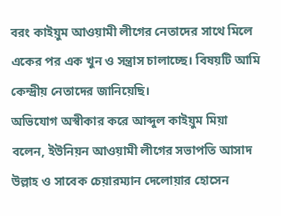বরং কাইয়ুম আওয়ামী লীগের নেতাদের সাথে মিলে একের পর এক খুন ও সন্ত্রাস চালাচ্ছে। বিষয়টি আমি কেন্দ্রীয় নেতাদের জানিয়েছি।
অভিযোগ অস্বীকার করে আব্দুল কাইয়ুম মিয়া বলেন, ইউনিয়ন আওয়ামী লীগের সভাপতি আসাদ উল্লাহ ও সাবেক চেয়ারম্যান দেলোয়ার হোসেন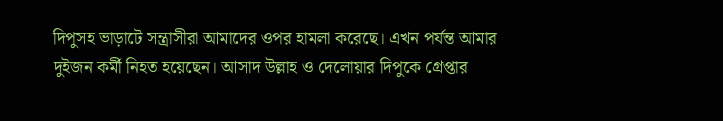দিপুসহ ভাড়াটে সন্ত্রাসীরা আমাদের ওপর হামলা করেছে। এখন পর্যন্ত আমার দুইজন কর্মী নিহত হয়েছেন। আসাদ উল্লাহ ও দেলোয়ার দিপুকে গ্রেপ্তার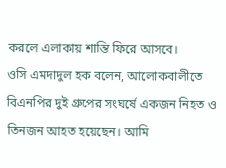করলে এলাকায় শান্তি ফিরে আসবে।
ওসি এমদাদুল হক বলেন, আলোকবালীতে বিএনপির দুই গ্রুপের সংঘর্ষে একজন নিহত ও তিনজন আহত হয়েছেন। আমি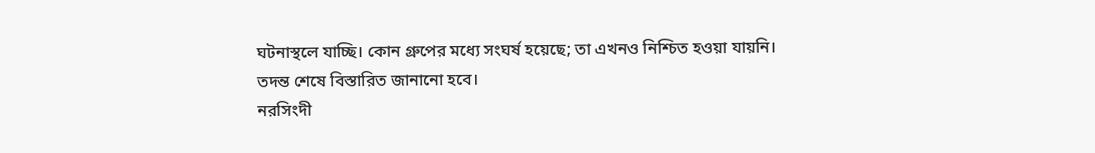ঘটনাস্থলে যাচ্ছি। কোন গ্রুপের মধ্যে সংঘর্ষ হয়েছে; তা এখনও নিশ্চিত হওয়া যায়নি। তদন্ত শেষে বিস্তারিত জানানো হবে।
নরসিংদী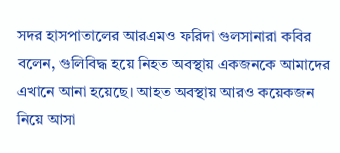সদর হাসপাতালের আরএমও ফরিদা গুলসানারা কবির বলেন, গুলিবিদ্ধ হয়ে নিহত অবস্থায় একজনকে আমাদের এখানে আনা হয়েছে। আহত অবস্থায় আরও কয়েকজন নিয়ে আসা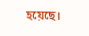হয়েছে।